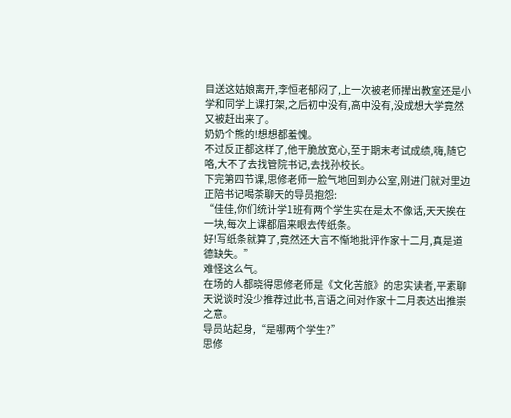目送这姑娘离开,李恒老郁闷了,上一次被老师撵出教室还是小学和同学上课打架,之后初中没有,高中没有,没成想大学竟然又被赶出来了。
奶奶个熊的!想想都羞愧。
不过反正都这样了,他干脆放宽心,至于期末考试成绩,嗨,随它咯,大不了去找管院书记,去找孙校长。
下完第四节课,思修老师一脸气地回到办公室,刚进门就对里边正陪书记喝茶聊天的导员抱怨:
“佳佳,你们统计学1班有两个学生实在是太不像话,天天挨在一块,每次上课都眉来眼去传纸条。
好!写纸条就算了,竟然还大言不惭地批评作家十二月,真是道德缺失。”
难怪这么气。
在场的人都晓得思修老师是《文化苦旅》的忠实读者,平素聊天说谈时没少推荐过此书,言语之间对作家十二月表达出推崇之意。
导员站起身,“是哪两个学生?”
思修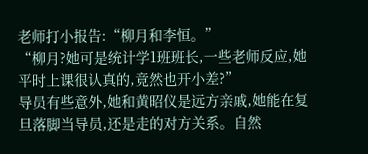老师打小报告:“柳月和李恒。”
“柳月?她可是统计学1班班长,一些老师反应,她平时上课很认真的,竟然也开小差?”
导员有些意外,她和黄昭仪是远方亲戚,她能在复旦落脚当导员,还是走的对方关系。自然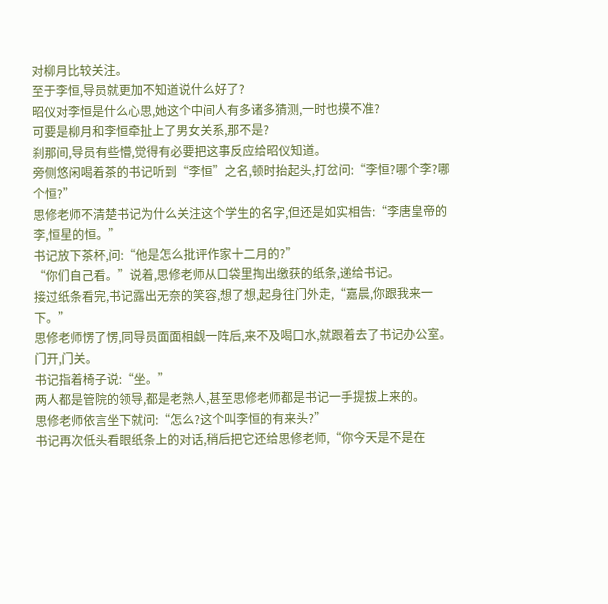对柳月比较关注。
至于李恒,导员就更加不知道说什么好了?
昭仪对李恒是什么心思,她这个中间人有多诸多猜测,一时也摸不准?
可要是柳月和李恒牵扯上了男女关系,那不是?
刹那间,导员有些懵,觉得有必要把这事反应给昭仪知道。
旁侧悠闲喝着茶的书记听到“李恒”之名,顿时抬起头,打岔问:“李恒?哪个李?哪个恒?”
思修老师不清楚书记为什么关注这个学生的名字,但还是如实相告:“李唐皇帝的李,恒星的恒。”
书记放下茶杯,问:“他是怎么批评作家十二月的?”
“你们自己看。”说着,思修老师从口袋里掏出缴获的纸条,递给书记。
接过纸条看完,书记露出无奈的笑容,想了想,起身往门外走,“嘉晨,你跟我来一下。”
思修老师愣了愣,同导员面面相觑一阵后,来不及喝口水,就跟着去了书记办公室。
门开,门关。
书记指着椅子说:“坐。”
两人都是管院的领导,都是老熟人,甚至思修老师都是书记一手提拔上来的。
思修老师依言坐下就问:“怎么?这个叫李恒的有来头?”
书记再次低头看眼纸条上的对话,稍后把它还给思修老师,“你今天是不是在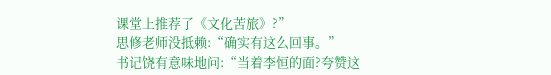课堂上推荐了《文化苦旅》?”
思修老师没抵赖:“确实有这么回事。”
书记饶有意味地问:“当着李恒的面?夸赞这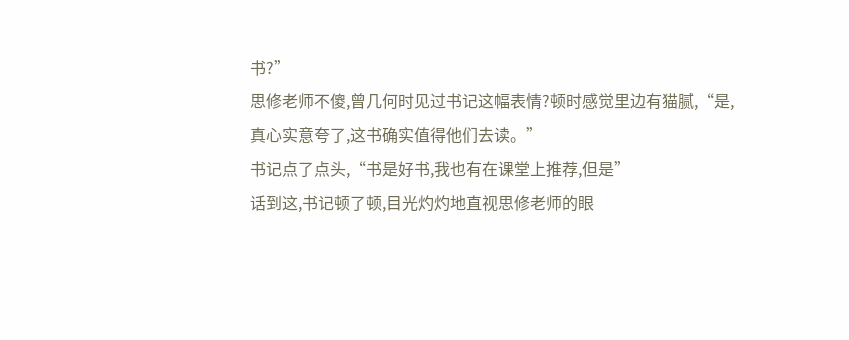书?”
思修老师不傻,曾几何时见过书记这幅表情?顿时感觉里边有猫腻,“是,真心实意夸了,这书确实值得他们去读。”
书记点了点头,“书是好书,我也有在课堂上推荐,但是”
话到这,书记顿了顿,目光灼灼地直视思修老师的眼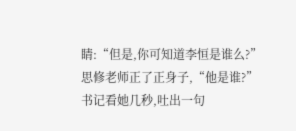睛:“但是,你可知道李恒是谁么?”
思修老师正了正身子,“他是谁?”
书记看她几秒,吐出一句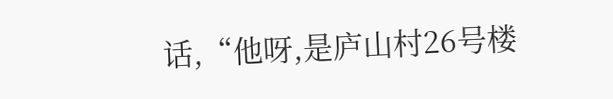话,“他呀,是庐山村26号楼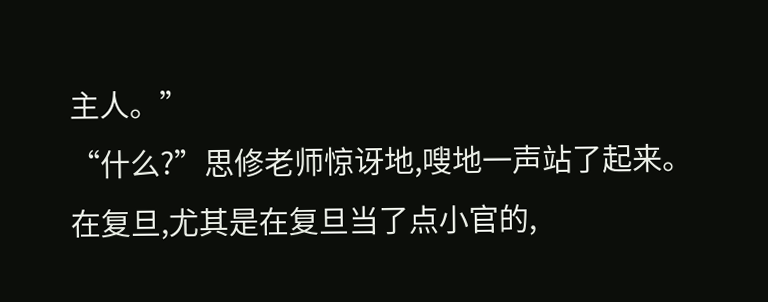主人。”
“什么?”思修老师惊讶地,嗖地一声站了起来。
在复旦,尤其是在复旦当了点小官的,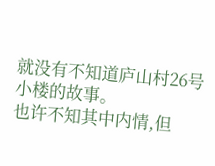就没有不知道庐山村26号小楼的故事。
也许不知其中内情,但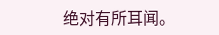绝对有所耳闻。